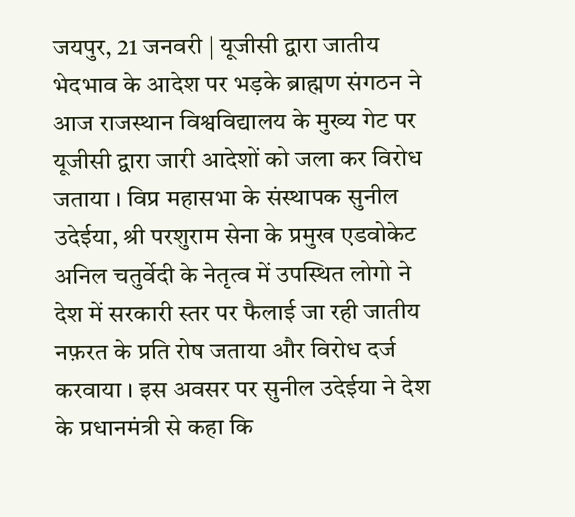जयपुर, 21 जनवरी | यूजीसी द्वारा जातीय भेदभाव के आदेश पर भड़के ब्राह्मण संगठन ने आज राजस्थान विश्वविद्यालय के मुख्य गेट पर यूजीसी द्वारा जारी आदेशों को जला कर विरोध जताया । विप्र महासभा के संस्थापक सुनील उदेईया, श्री परशुराम सेना के प्रमुख एडवोकेट अनिल चतुर्वेदी के नेतृत्व में उपस्थित लोगो ने देश में सरकारी स्तर पर फैलाई जा रही जातीय नफ़रत के प्रति रोष जताया और विरोध दर्ज करवाया । इस अवसर पर सुनील उदेईया ने देश के प्रधानमंत्री से कहा कि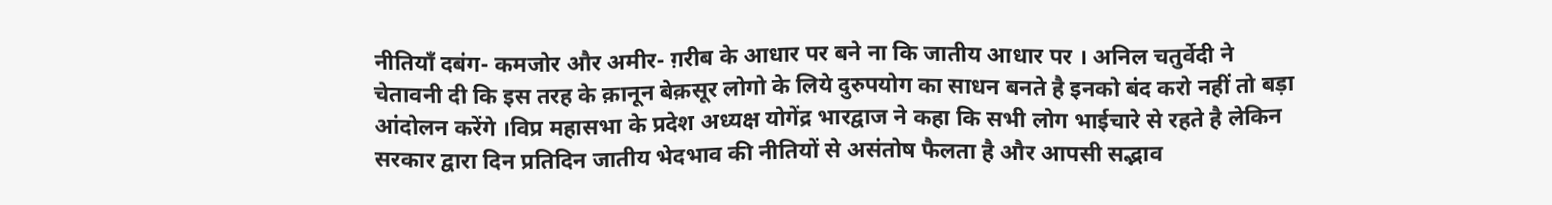नीतियाँ दबंग- कमजोर और अमीर- ग़रीब के आधार पर बने ना कि जातीय आधार पर । अनिल चतुर्वेदी ने चेतावनी दी कि इस तरह के क़ानून बेक़सूर लोगो के लिये दुरुपयोग का साधन बनते है इनको बंद करो नहीं तो बड़ा आंदोलन करेंगे ।विप्र महासभा के प्रदेश अध्यक्ष योगेंद्र भारद्वाज ने कहा कि सभी लोग भाईचारे से रहते है लेकिन सरकार द्वारा दिन प्रतिदिन जातीय भेदभाव की नीतियों से असंतोष फैलता है और आपसी सद्भाव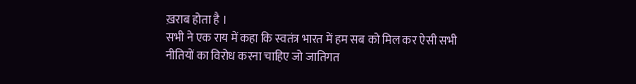ख़राब होता है ।
सभी ने एक राय में कहा कि स्वतंत्र भारत में हम सब को मिल कर ऐसी सभी नीतियों का विरोध करना चाहिए जो जातिगत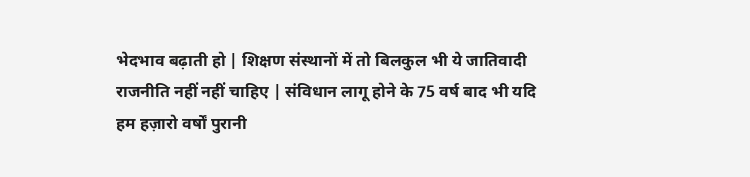भेदभाव बढ़ाती हो | शिक्षण संस्थानों में तो बिलकुल भी ये जातिवादी राजनीति नहीं नहीं चाहिए | संविधान लागू होने के 75 वर्ष बाद भी यदि हम हज़ारो वर्षों पुरानी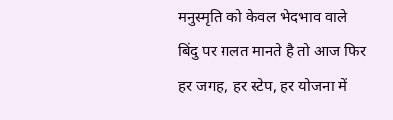मनुस्मृति को केवल भेदभाव वाले बिंदु पर ग़लत मानते है तो आज फिर हर जगह, हर स्टेप, हर योजना में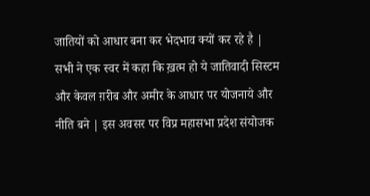जातियों को आधार बना कर भेदभाव क्यों कर रहे है | सभी ने एक स्वर में कहा कि ख़त्म हो ये जातिवादी सिस्टम और केवल ग़रीब और अमीर के आधार पर योजनाये और नीति बने | इस अवसर पर विप्र महासभा प्रदेश संयोजक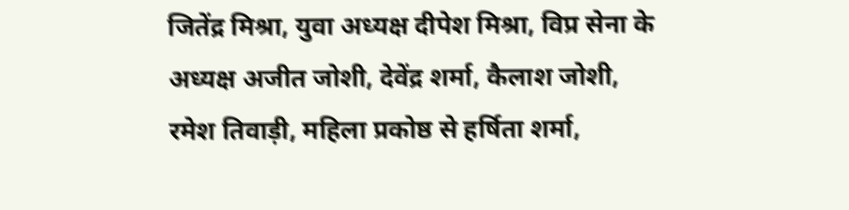जितेंद्र मिश्रा, युवा अध्यक्ष दीपेश मिश्रा, विप्र सेना के अध्यक्ष अजीत जोशी, देवेंद्र शर्मा, कैलाश जोशी, रमेश तिवाड़ी, महिला प्रकोष्ठ से हर्षिता शर्मा,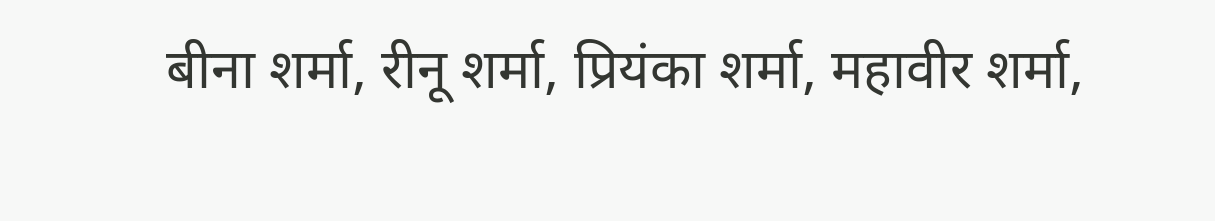बीना शर्मा, रीनू शर्मा, प्रियंका शर्मा, महावीर शर्मा,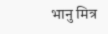भानु मित्र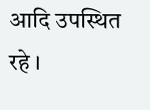आदि उपस्थित रहे ।